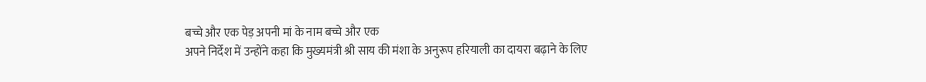बच्चे और एक पेड़ अपनी मां के नाम बच्चे और एक
अपने निर्देश में उन्होंने कहा कि मुख्यमंत्री श्री साय की मंशा के अनुरूप हरियाली का दायरा बढ़ाने के लिए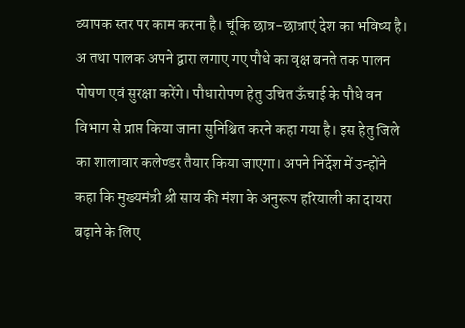व्यापक स्तर पर काम करना है। चूंकि छात्र-छात्राएं देश का भविष्य है।
अ तथा पालक अपने द्वारा लगाए गए पौधे का वृक्ष बनते तक पालन पोषण एवं सुरक्षा करेंगे। पौधारोपण हेतु उचित ऊँचाई के पौधे वन विभाग से प्राप्त किया जाना सुनिश्चित करने कहा गया है। इस हेतु जिले का शालावार कलेण्डर तैयार किया जाएगा। अपने निर्देश में उन्होंने कहा कि मुख्यमंत्री श्री साय की मंशा के अनुरूप हरियाली का दायरा बढ़ाने के लिए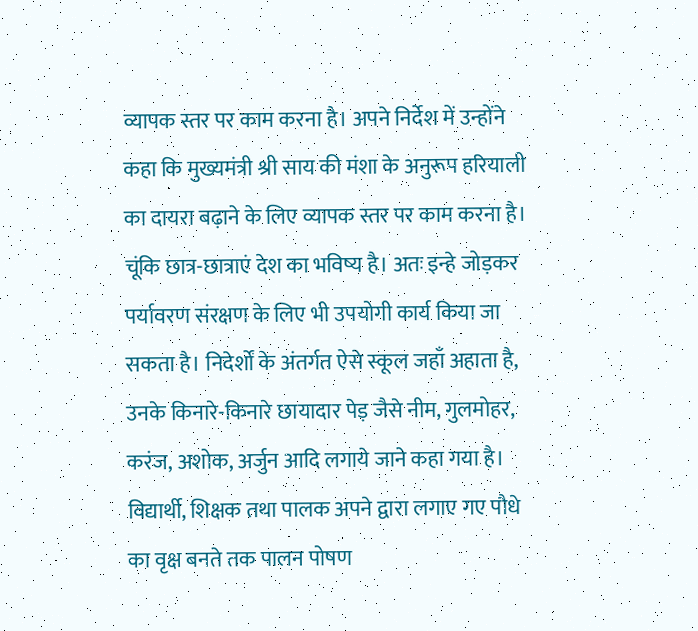व्यापक स्तर पर काम करना है। अपने निर्देश में उन्होंने कहा कि मुख्यमंत्री श्री साय की मंशा के अनुरूप हरियाली का दायरा बढ़ाने के लिए व्यापक स्तर पर काम करना है। चूंकि छात्र-छात्राएं देश का भविष्य है। अतः इन्हे जोड़कर पर्यावरण संरक्षण के लिए भी उपयोगी कार्य किया जा सकता है। निदेर्शों के अंतर्गत ऐसे स्कूल जहाँ अहाता है, उनके किनारे-किनारे छायादार पेड़ जैसे नीम, गुलमोहर, करंज, अशोक, अर्जुन आदि लगाये जाने कहा गया है। विद्यार्थी, शिक्षक तथा पालक अपने द्वारा लगाए गए पौधे का वृक्ष बनते तक पालन पोषण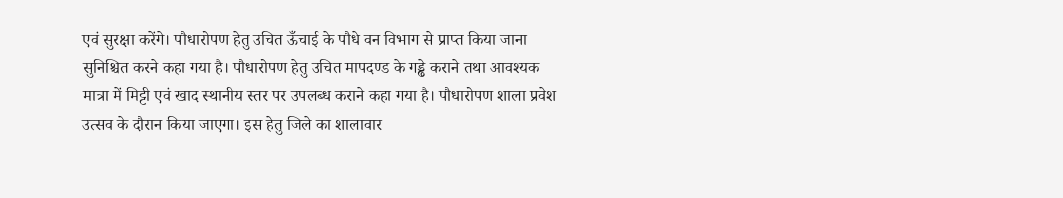एवं सुरक्षा करेंगे। पौधारोपण हेतु उचित ऊँचाई के पौधे वन विभाग से प्राप्त किया जाना सुनिश्चित करने कहा गया है। पौधारोपण हेतु उचित मापदण्ड के गड्ढे कराने तथा आवश्यक मात्रा में मिट्टी एवं खाद स्थानीय स्तर पर उपलब्ध कराने कहा गया है। पौधारोपण शाला प्रवेश उत्सव के दौरान किया जाएगा। इस हेतु जिले का शालावार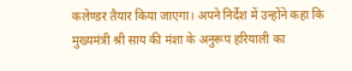कलेण्डर तैयार किया जाएगा। अपने निर्देश में उन्होंने कहा कि मुख्यमंत्री श्री साय की मंशा के अनुरूप हरियाली का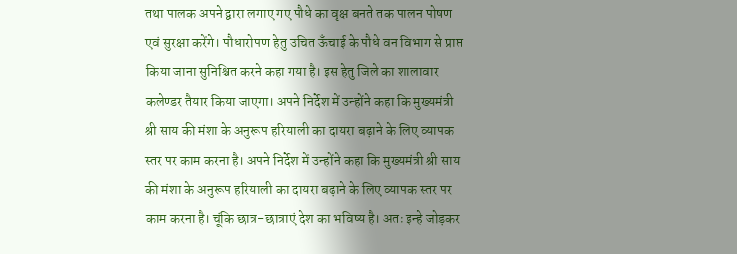तथा पालक अपने द्वारा लगाए गए पौधे का वृक्ष बनते तक पालन पोषण एवं सुरक्षा करेंगे। पौधारोपण हेतु उचित ऊँचाई के पौधे वन विभाग से प्राप्त किया जाना सुनिश्चित करने कहा गया है। इस हेतु जिले का शालावार कलेण्डर तैयार किया जाएगा। अपने निर्देश में उन्होंने कहा कि मुख्यमंत्री श्री साय की मंशा के अनुरूप हरियाली का दायरा बढ़ाने के लिए व्यापक स्तर पर काम करना है। अपने निर्देश में उन्होंने कहा कि मुख्यमंत्री श्री साय की मंशा के अनुरूप हरियाली का दायरा बढ़ाने के लिए व्यापक स्तर पर काम करना है। चूंकि छात्र-छात्राएं देश का भविष्य है। अतः इन्हे जोड़कर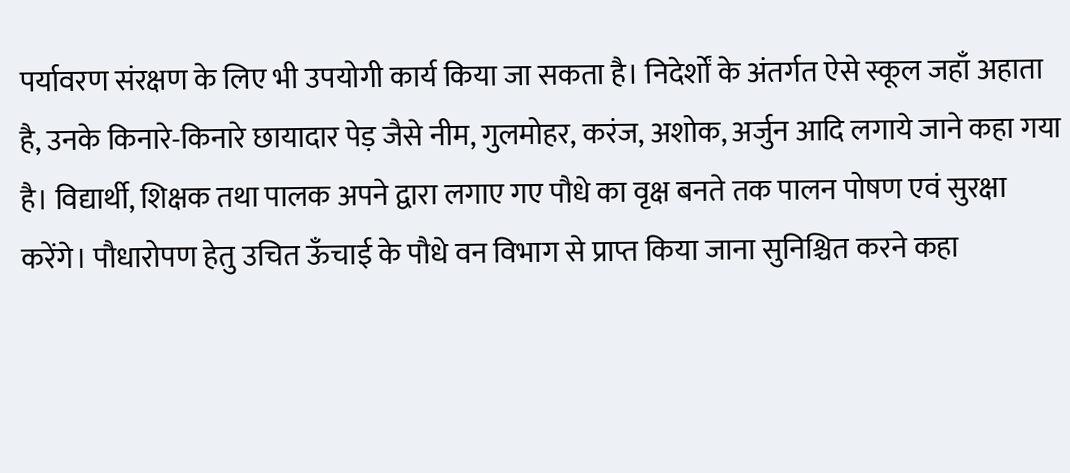पर्यावरण संरक्षण के लिए भी उपयोगी कार्य किया जा सकता है। निदेर्शों के अंतर्गत ऐसे स्कूल जहाँ अहाता है, उनके किनारे-किनारे छायादार पेड़ जैसे नीम, गुलमोहर, करंज, अशोक, अर्जुन आदि लगाये जाने कहा गया है। विद्यार्थी, शिक्षक तथा पालक अपने द्वारा लगाए गए पौधे का वृक्ष बनते तक पालन पोषण एवं सुरक्षा करेंगे। पौधारोपण हेतु उचित ऊँचाई के पौधे वन विभाग से प्राप्त किया जाना सुनिश्चित करने कहा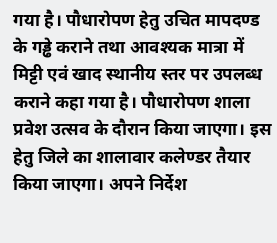गया है। पौधारोपण हेतु उचित मापदण्ड के गड्ढे कराने तथा आवश्यक मात्रा में मिट्टी एवं खाद स्थानीय स्तर पर उपलब्ध कराने कहा गया है। पौधारोपण शाला प्रवेश उत्सव के दौरान किया जाएगा। इस हेतु जिले का शालावार कलेण्डर तैयार किया जाएगा। अपने निर्देश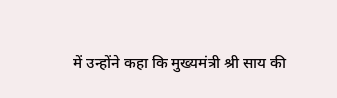में उन्होंने कहा कि मुख्यमंत्री श्री साय की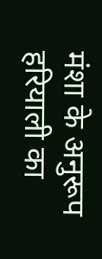मंशा के अनुरूप हरियाली का